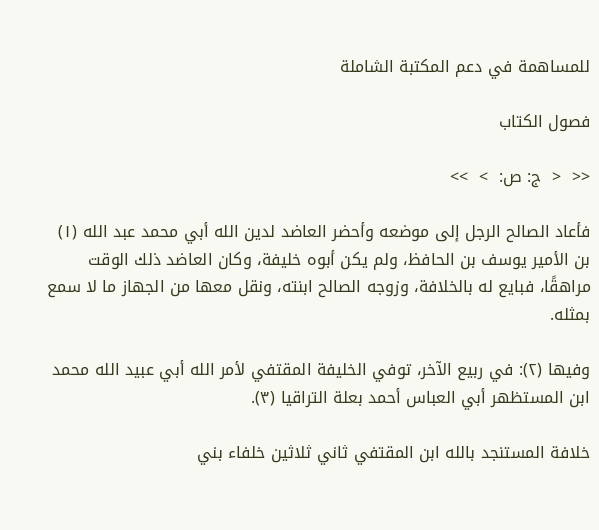للمساهمة في دعم المكتبة الشاملة

فصول الكتاب

<<  <  ج: ص:  >  >>

فأعاد الصالح الرجل إلى موضعه وأحضر العاضد لدين الله أبي محمد عبد الله (١) بن الأمير يوسف بن الحافظ، ولم يكن أبوه خليفة، وكان العاضد ذلك الوقت مراهقًا، فبايع له بالخلافة، وزوجه الصالح ابنته، ونقل معها من الجهاز ما لا سمع بمثله.

وفيها (٢): في ربيع الآخر، توفي الخليفة المقتفي لأمر الله أبي عبيد الله محمد ابن المستظهر أبي العباس أحمد بعلة التراقيا (٣).

خلافة المستنجد بالله ابن المقتفي ثاني ثلاثين خلفاء بني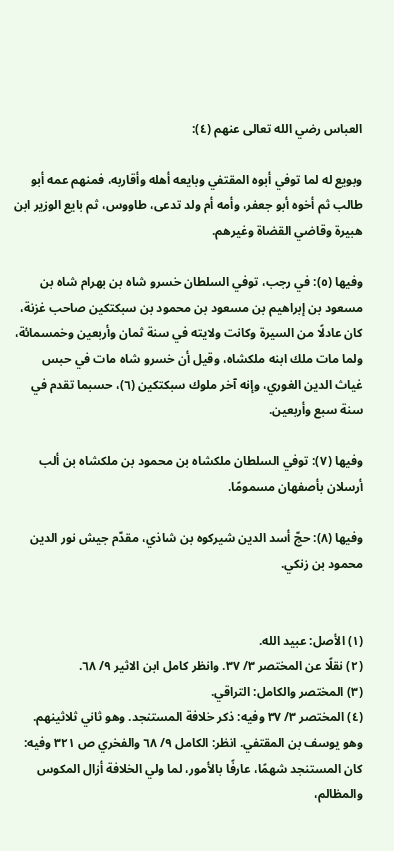العباس رضي الله تعالى عنهم (٤):

وبويع له لما توفي أبوه المقتفي وبايعه أهله وأقاربه، فمنهم عمه أبو طالب ثم أخوه أبو جعفر، وأمه أم ولد تدعى، طاووس، ثم بايع الوزير ابن هبيرة وقاضي القضاة وغيرهم.

وفيها (٥): في رجب، توفي السلطان خسرو شاه بن بهرام شاه بن مسعود بن إبراهيم بن مسعود بن محمود بن سبكتكين صاحب غزنة، كان عادلًا من السيرة وكانت ولايته في سنة ثمان وأربعين وخمسمائة، ولما مات ملك ابنه ملكشاه، وقيل أن خسرو شاه مات في حبس غياث الدين الغوري، وإنه آخر ملوك سبكتكين (٦)، حسبما تقدم في سنة سبع وأربعين.

وفيها (٧): توفي السلطان ملكشاه بن محمود بن ملكشاه بن ألب أرسلان بأصفهان مسمومًا.

وفيها (٨): حجّ أسد الدين شيركوه بن شاذي، مقدّم جيش نور الدين محمود بن زنكي.


(١) الأصل: عبيد الله.
(٢) نقلًا عن المختصر ٣/ ٣٧. وانظر كامل ابن الاثير ٩/ ٦٨.
(٣) المختصر والكامل: التراقي.
(٤) المختصر ٣/ ٣٧ وفيه: ذكر خلافة المستنجد. وهو ثاني ثلاثينهم. وهو يوسف بن المقتفي. انظر: الكامل ٩/ ٦٨ والفخري ص ٣٢١ وفيه: كان المستنجد شهمًا، عارفًا بالأمور، لما ولي الخلافة أزال المكوس والمظالم،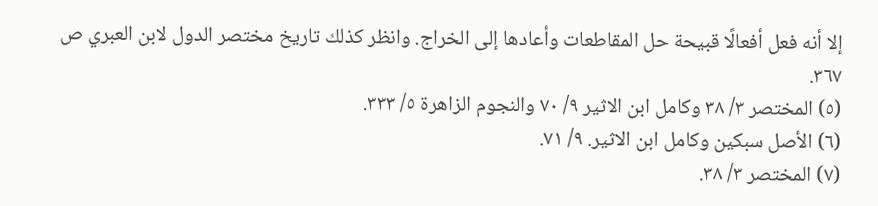إلا أنه فعل أفعالًا قبيحة حل المقاطعات وأعادها إلى الخراج. وانظر كذلك تاريخ مختصر الدول لابن العبري ص ٣٦٧.
(٥) المختصر ٣/ ٣٨ وكامل ابن الاثير ٩/ ٧٠ والنجوم الزاهرة ٥/ ٣٣٣.
(٦) الأصل سبكين وكامل ابن الاثير. ٩/ ٧١.
(٧) المختصر ٣/ ٣٨.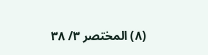(٨) المختصر ٣/ ٣٨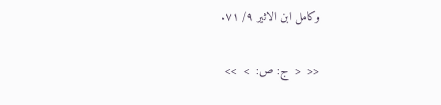وكامل ابن الاثير ٩/ ٧١.

<<  <  ج: ص:  >  >>